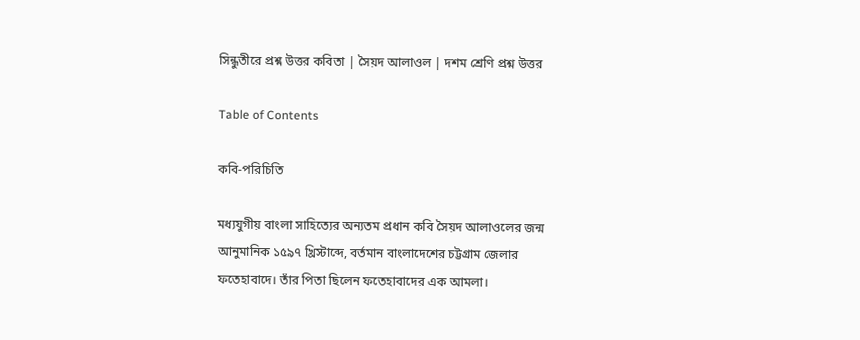সিন্ধুতীরে প্রশ্ন উত্তর কবিতা | সৈয়দ আলাওল | দশম শ্রেণি প্রশ্ন উত্তর

Table of Contents

কবি-পরিচিতি

মধ্যযুগীয় বাংলা সাহিত্যের অন্যতম প্রধান কবি সৈয়দ আলাওলের জন্ম আনুমানিক ১৫৯৭ খ্রিস্টাব্দে, বর্তমান বাংলাদেশের চট্টগ্রাম জেলার ফতেহাবাদে। তাঁর পিতা ছিলেন ফতেহাবাদের এক আমলা।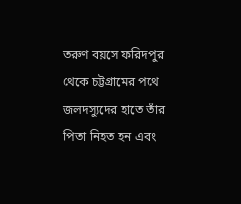তরুণ বয়সে ফরিদপুর থেকে চট্টগ্রামের পথে জলদস্যুদের হাতে তাঁর পিতা নিহত হন এবং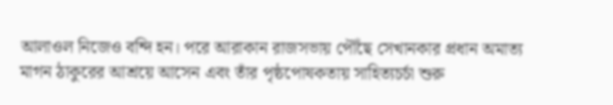আলাওল নিজেও বন্দি হন। পরে আরাকান রাজসভায় পৌঁছে সেখানকার প্রধান অমাত্য মাগন ঠাকুরের আশ্রয়ে আসেন এবং তাঁর পৃষ্ঠপোষকতায় সাহিত্যচর্চা শুরু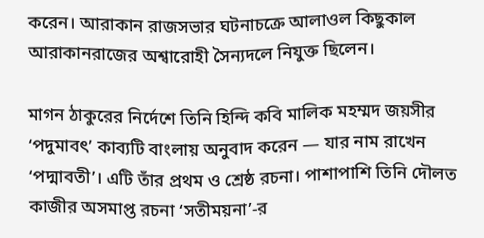করেন। আরাকান রাজসভার ঘটনাচক্রে আলাওল কিছুকাল আরাকানরাজের অশ্বারোহী সৈন্যদলে নিযুক্ত ছিলেন।

মাগন ঠাকুরের নির্দেশে তিনি হিন্দি কবি মালিক মহম্মদ জয়সীর ‘পদুমাবৎ’ কাব্যটি বাংলায় অনুবাদ করেন — যার নাম রাখেন ‘পদ্মাবতী’। এটি তাঁর প্রথম ও শ্রেষ্ঠ রচনা। পাশাপাশি তিনি দৌলত কাজীর অসমাপ্ত রচনা ‘সতীময়না’-র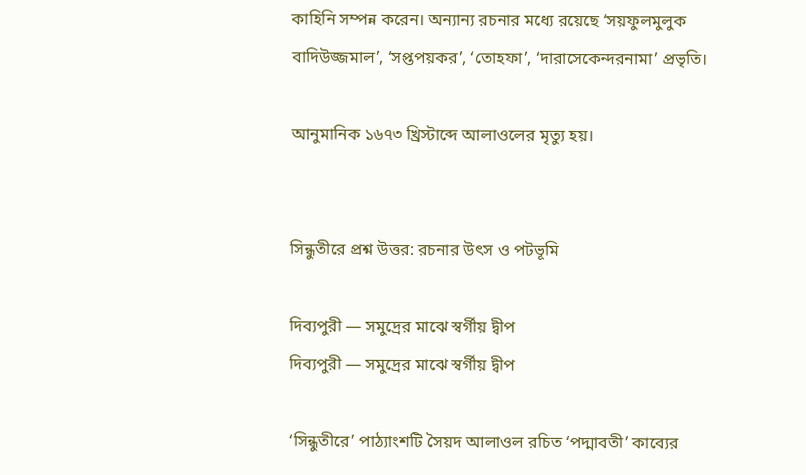কাহিনি সম্পন্ন করেন। অন্যান্য রচনার মধ্যে রয়েছে ‘সয়ফুলমুলুক বাদিউজ্জমাল’, ‘সপ্তপয়কর’, ‘তোহফা’, ‘দারাসেকেন্দরনামা’ প্রভৃতি।

আনুমানিক ১৬৭৩ খ্রিস্টাব্দে আলাওলের মৃত্যু হয়।


সিন্ধুতীরে প্রশ্ন উত্তর: রচনার উৎস ও পটভূমি

দিব্যপুরী — সমুদ্রের মাঝে স্বর্গীয় দ্বীপ
দিব্যপুরী — সমুদ্রের মাঝে স্বর্গীয় দ্বীপ

‘সিন্ধুতীরে’ পাঠ্যাংশটি সৈয়দ আলাওল রচিত ‘পদ্মাবতী’ কাব্যের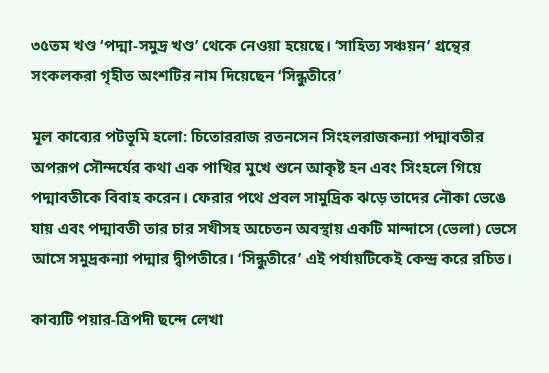৩৫তম খণ্ড ‘পদ্মা-সমুদ্র খণ্ড’ থেকে নেওয়া হয়েছে। ‘সাহিত্য সঞ্চয়ন’ গ্রন্থের সংকলকরা গৃহীত অংশটির নাম দিয়েছেন ‘সিন্ধুতীরে’

মূল কাব্যের পটভূমি হলো: চিতোররাজ রতনসেন সিংহলরাজকন্যা পদ্মাবতীর অপরূপ সৌন্দর্যের কথা এক পাখির মুখে শুনে আকৃষ্ট হন এবং সিংহলে গিয়ে পদ্মাবতীকে বিবাহ করেন। ফেরার পথে প্রবল সামুদ্রিক ঝড়ে তাদের নৌকা ভেঙে যায় এবং পদ্মাবতী তার চার সখীসহ অচেতন অবস্থায় একটি মান্দাসে (ভেলা) ভেসে আসে সমুদ্রকন্যা পদ্মার দ্বীপতীরে। ‘সিন্ধুতীরে’ এই পর্যায়টিকেই কেন্দ্র করে রচিত।

কাব্যটি পয়ার-ত্রিপদী ছন্দে লেখা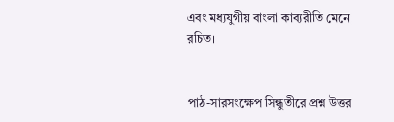এবং মধ্যযুগীয় বাংলা কাব্যরীতি মেনে রচিত।


পাঠ-সারসংক্ষেপ সিন্ধুতীরে প্রশ্ন উত্তর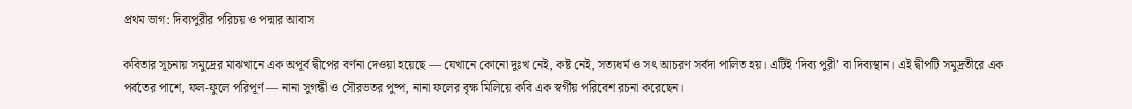প্রথম ভাগ: দিব্যপুরীর পরিচয় ও পদ্মার আবাস

কবিতার সূচনায় সমুদ্রের মাঝখানে এক অপূর্ব দ্বীপের বর্ণনা দেওয়া হয়েছে — যেখানে কোনো দুঃখ নেই, কষ্ট নেই, সত্যধর্ম ও সৎ আচরণ সর্বদা পালিত হয়। এটিই ‘দিব্য পুরী’ বা দিব্যস্থান। এই দ্বীপটি সমুদ্রতীরে এক পর্বতের পাশে, ফল-ফুলে পরিপূর্ণ — নানা সুগন্ধী ও সৌরভতর পুষ্প, নানা ফলের বৃক্ষ মিলিয়ে কবি এক স্বর্গীয় পরিবেশ রচনা করেছেন।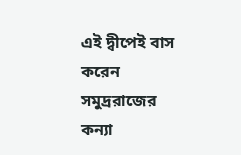এই দ্বীপেই বাস করেন সমুদ্ররাজের কন্যা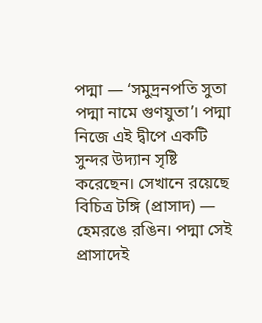পদ্মা — ‘সমুদ্রনপতি সুতা পদ্মা নামে গুণযুতা’। পদ্মা নিজে এই দ্বীপে একটি সুন্দর উদ্যান সৃষ্টি করেছেন। সেখানে রয়েছে বিচিত্র টঙ্গি (প্রাসাদ) — হেমরঙে রঙিন। পদ্মা সেই প্রাসাদেই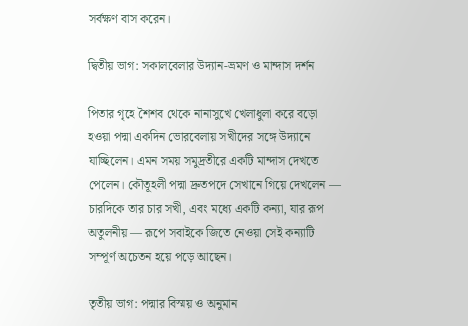সর্বক্ষণ বাস করেন।

দ্বিতীয় ভাগ: সকালবেলার উদ্যান-ভ্রমণ ও মান্দাস দর্শন

পিতার গৃহে শৈশব থেকে নানাসুখে খেলাধুলা করে বড়ো হওয়া পদ্মা একদিন ভোরবেলায় সখীদের সঙ্গে উদ্যানে যাচ্ছিলেন। এমন সময় সমুদ্রতীরে একটি মান্দাস দেখতে পেলেন। কৌতূহলী পদ্মা দ্রুতপদে সেখানে গিয়ে দেখলেন — চারদিকে তার চার সখী, এবং মধ্যে একটি কন্যা, যার রূপ অতুলনীয় — রূপে সবাইকে জিতে নেওয়া সেই কন্যাটি সম্পূর্ণ অচেতন হয়ে পড়ে আছেন।

তৃতীয় ভাগ: পদ্মার বিস্ময় ও অনুমান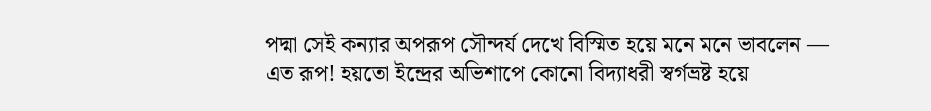পদ্মা সেই কন্যার অপরূপ সৌন্দর্য দেখে বিস্মিত হয়ে মনে মনে ভাবলেন — এত রূপ! হয়তো ইন্দ্রের অভিশাপে কোনো বিদ্যাধরী স্বর্গভ্রষ্ট হয়ে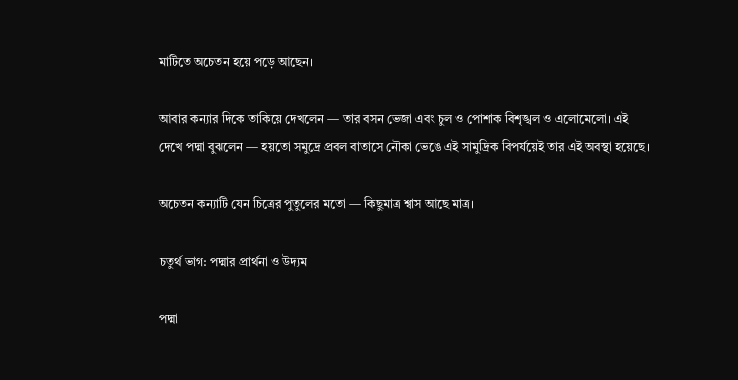মাটিতে অচেতন হয়ে পড়ে আছেন।

আবার কন্যার দিকে তাকিয়ে দেখলেন — তার বসন ভেজা এবং চুল ও পোশাক বিশৃঙ্খল ও এলোমেলো। এই দেখে পদ্মা বুঝলেন — হয়তো সমুদ্রে প্রবল বাতাসে নৌকা ভেঙে এই সামুদ্রিক বিপর্যয়েই তার এই অবস্থা হয়েছে।

অচেতন কন্যাটি যেন চিত্রের পুতুলের মতো — কিছুমাত্র শ্বাস আছে মাত্র।

চতুর্থ ভাগ: পদ্মার প্রার্থনা ও উদ্যম

পদ্মা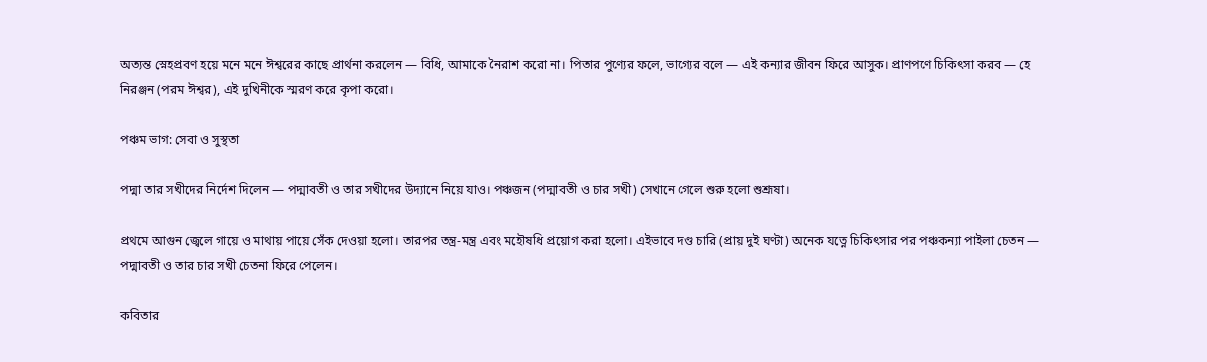অত্যন্ত স্নেহপ্রবণ হয়ে মনে মনে ঈশ্বরের কাছে প্রার্থনা করলেন — বিধি, আমাকে নৈরাশ করো না। পিতার পুণ্যের ফলে, ভাগ্যের বলে — এই কন্যার জীবন ফিরে আসুক। প্রাণপণে চিকিৎসা করব — হে নিরঞ্জন (পরম ঈশ্বর), এই দুখিনীকে স্মরণ করে কৃপা করো।

পঞ্চম ভাগ: সেবা ও সুস্থতা

পদ্মা তার সখীদের নির্দেশ দিলেন — পদ্মাবতী ও তার সখীদের উদ্যানে নিয়ে যাও। পঞ্চজন (পদ্মাবতী ও চার সখী) সেখানে গেলে শুরু হলো শুশ্রূষা।

প্রথমে আগুন জ্বেলে গায়ে ও মাথায় পায়ে সেঁক দেওয়া হলো। তারপর তন্ত্র-মন্ত্র এবং মহৌষধি প্রয়োগ করা হলো। এইভাবে দণ্ড চারি (প্রায় দুই ঘণ্টা) অনেক যত্নে চিকিৎসার পর পঞ্চকন্যা পাইলা চেতন — পদ্মাবতী ও তার চার সখী চেতনা ফিরে পেলেন।

কবিতার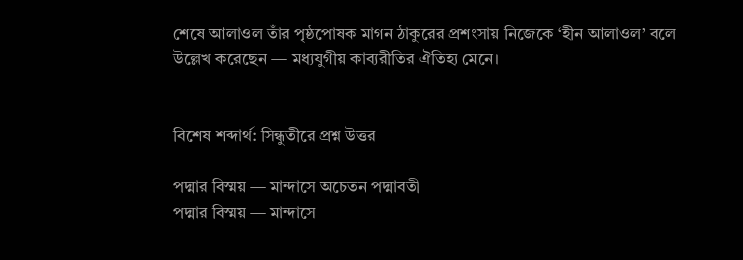শেষে আলাওল তাঁর পৃষ্ঠপোষক মাগন ঠাকুরের প্রশংসায় নিজেকে ‘হীন আলাওল’ বলে উল্লেখ করেছেন — মধ্যযুগীয় কাব্যরীতির ঐতিহ্য মেনে।


বিশেষ শব্দার্থ: সিন্ধুতীরে প্রশ্ন উত্তর

পদ্মার বিস্ময় — মান্দাসে অচেতন পদ্মাবতী
পদ্মার বিস্ময় — মান্দাসে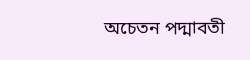অচেতন পদ্মাবতী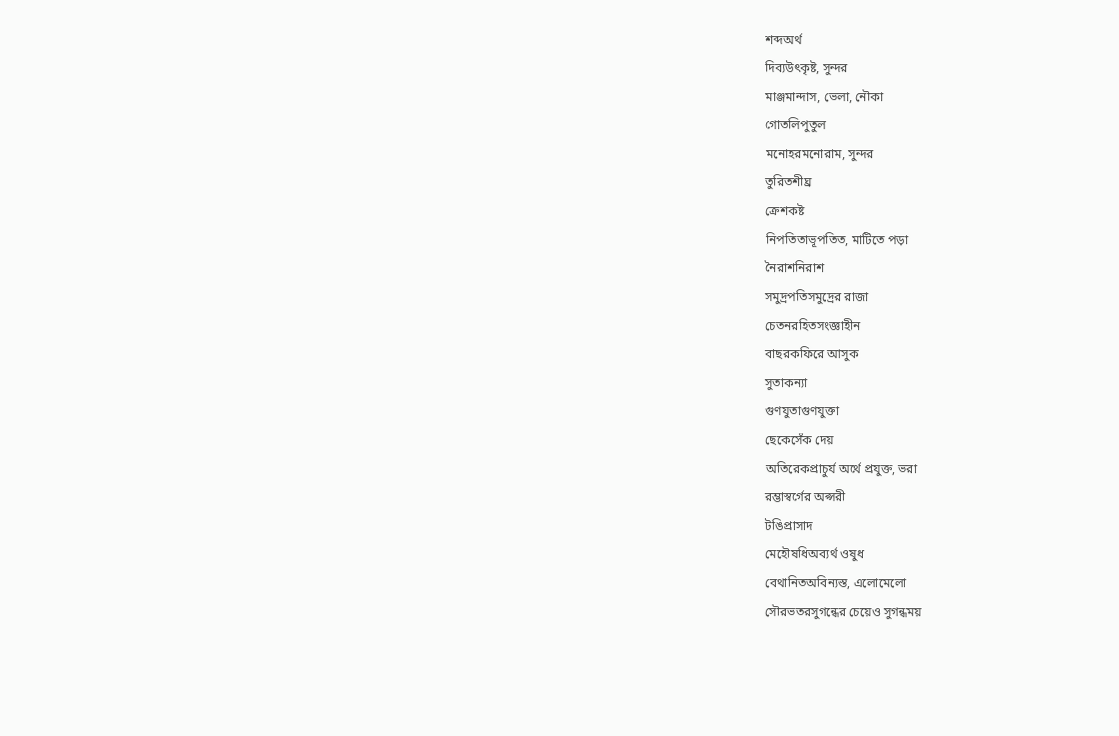শব্দঅর্থ
দিব্যউৎকৃষ্ট, সুন্দর
মাঞ্জমান্দাস, ভেলা, নৌকা
গোতলিপুতুল
মনোহরমনোরাম, সুন্দর
তুরিতশীঘ্র
ক্রেশকষ্ট
নিপতিতাভূপতিত, মাটিতে পড়া
নৈরাশনিরাশ
সমুদ্রপতিসমুদ্রের রাজা
চেতনরহিতসংজ্ঞাহীন
বাছরকফিরে আসুক
সুতাকন্যা
গুণযুতাগুণযুক্তা
ছেকেসেঁক দেয়
অতিরেকপ্রাচুর্য অর্থে প্রযুক্ত, ভরা
রম্ভাস্বর্গের অপ্সরী
টঙিপ্রাসাদ
মেহৌষধিঅব্যর্থ ওষুধ
বেথানিতঅবিন্যস্ত, এলোমেলো
সৌরভতরসুগন্ধের চেয়েও সুগন্ধময়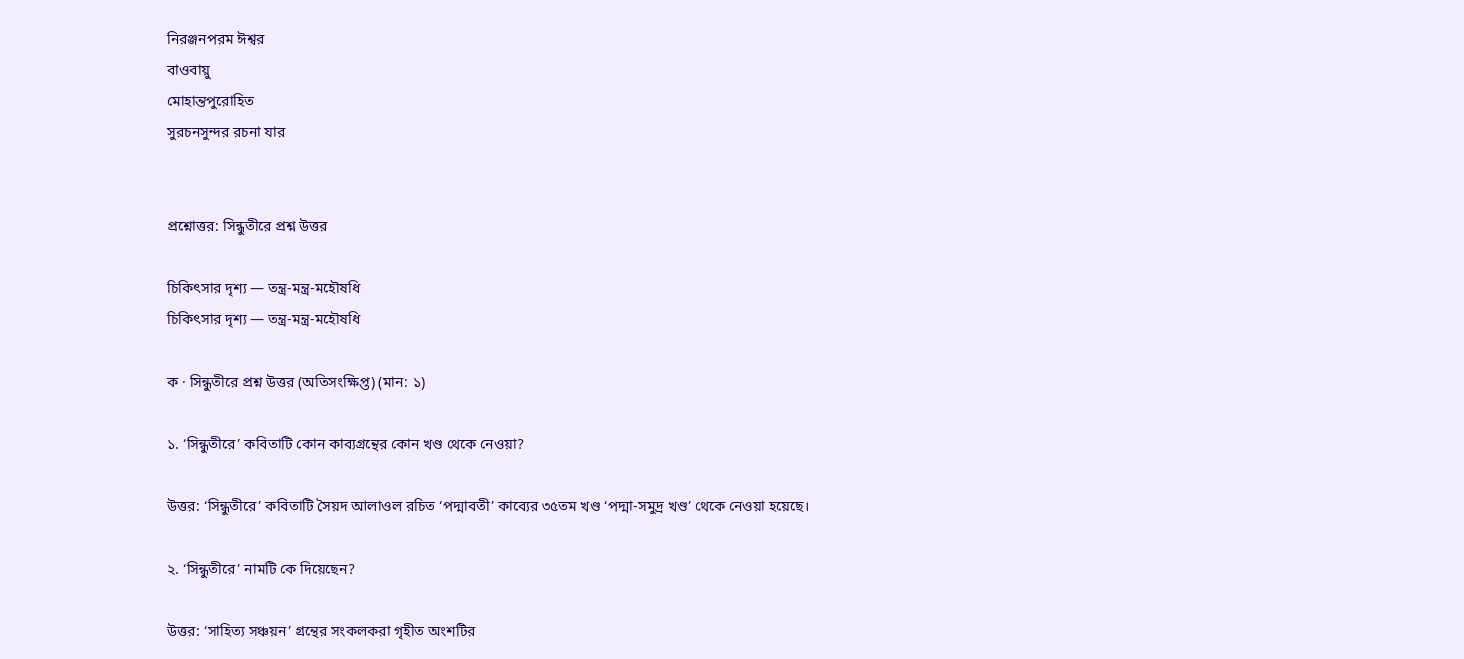নিরঞ্জনপরম ঈশ্বর
বাওবায়ু
মোহান্তপুরোহিত
সুরচনসুন্দর রচনা যার


প্রশ্নোত্তর: সিন্ধুতীরে প্রশ্ন উত্তর

চিকিৎসার দৃশ্য — তন্ত্র-মন্ত্র-মহৌষধি
চিকিৎসার দৃশ্য — তন্ত্র-মন্ত্র-মহৌষধি

ক · সিন্ধুতীরে প্রশ্ন উত্তর (অতিসংক্ষিপ্ত) (মান: ১)

১. ‘সিন্ধুতীরে’ কবিতাটি কোন কাব্যগ্রন্থের কোন খণ্ড থেকে নেওয়া?

উত্তর: ‘সিন্ধুতীরে’ কবিতাটি সৈয়দ আলাওল রচিত ‘পদ্মাবতী’ কাব্যের ৩৫তম খণ্ড ‘পদ্মা-সমুদ্র খণ্ড’ থেকে নেওয়া হয়েছে।

২. ‘সিন্ধুতীরে’ নামটি কে দিয়েছেন?

উত্তর: ‘সাহিত্য সঞ্চয়ন’ গ্রন্থের সংকলকরা গৃহীত অংশটির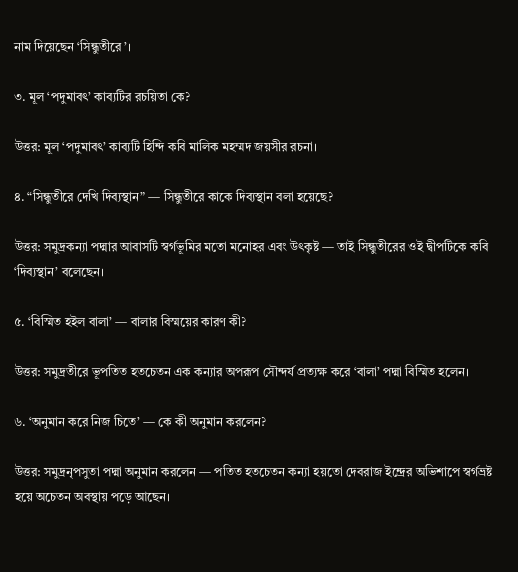নাম দিয়েছেন ‘সিন্ধুতীরে’।

৩. মূল ‘পদুমাবৎ’ কাব্যটির রচয়িতা কে?

উত্তর: মূল ‘পদুমাবৎ’ কাব্যটি হিন্দি কবি মালিক মহম্মদ জয়সীর রচনা।

৪. “সিন্ধুতীরে দেখি দিব্যস্থান” — সিন্ধুতীরে কাকে দিব্যস্থান বলা হয়েছে?

উত্তর: সমুদ্রকন্যা পদ্মার আবাসটি স্বর্গভূমির মতো মনোহর এবং উৎকৃষ্ট — তাই সিন্ধুতীরের ওই দ্বীপটিকে কবি ‘দিব্যস্থান’ বলেছেন।

৫. ‘বিস্মিত হইল বালা’ — বালার বিস্ময়ের কারণ কী?

উত্তর: সমুদ্রতীরে ভূপতিত হতচেতন এক কন্যার অপরূপ সৌন্দর্য প্রত্যক্ষ করে ‘বালা’ পদ্মা বিস্মিত হলেন।

৬. ‘অনুমান করে নিজ চিতে’ — কে কী অনুমান করলেন?

উত্তর: সমুদ্রনৃপসুতা পদ্মা অনুমান করলেন — পতিত হতচেতন কন্যা হয়তো দেবরাজ ইন্দ্রের অভিশাপে স্বর্গভ্রষ্ট হয়ে অচেতন অবস্থায় পড়ে আছেন।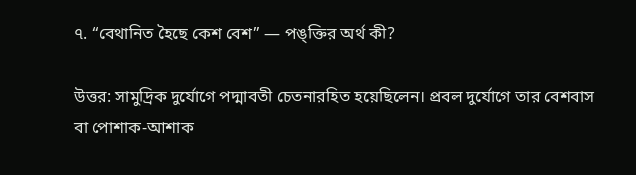৭. “বেথানিত হৈছে কেশ বেশ” — পঙ্ক্তির অর্থ কী?

উত্তর: সামুদ্রিক দুর্যোগে পদ্মাবতী চেতনারহিত হয়েছিলেন। প্রবল দুর্যোগে তার বেশবাস বা পোশাক-আশাক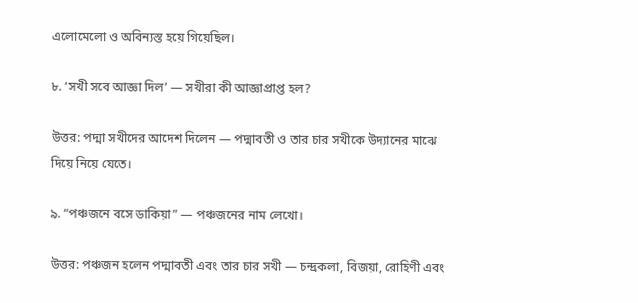এলোমেলো ও অবিন্যস্ত হয়ে গিয়েছিল।

৮. ‘সখী সবে আজ্ঞা দিল’ — সখীরা কী আজ্ঞাপ্রাপ্ত হল?

উত্তর: পদ্মা সখীদের আদেশ দিলেন — পদ্মাবতী ও তার চার সখীকে উদ্যানের মাঝে দিয়ে নিয়ে যেতে।

৯. “পঞ্চজনে বসে ডাকিয়া” — পঞ্চজনের নাম লেখো।

উত্তর: পঞ্চজন হলেন পদ্মাবতী এবং তার চার সখী — চন্দ্রকলা, বিজয়া, রোহিণী এবং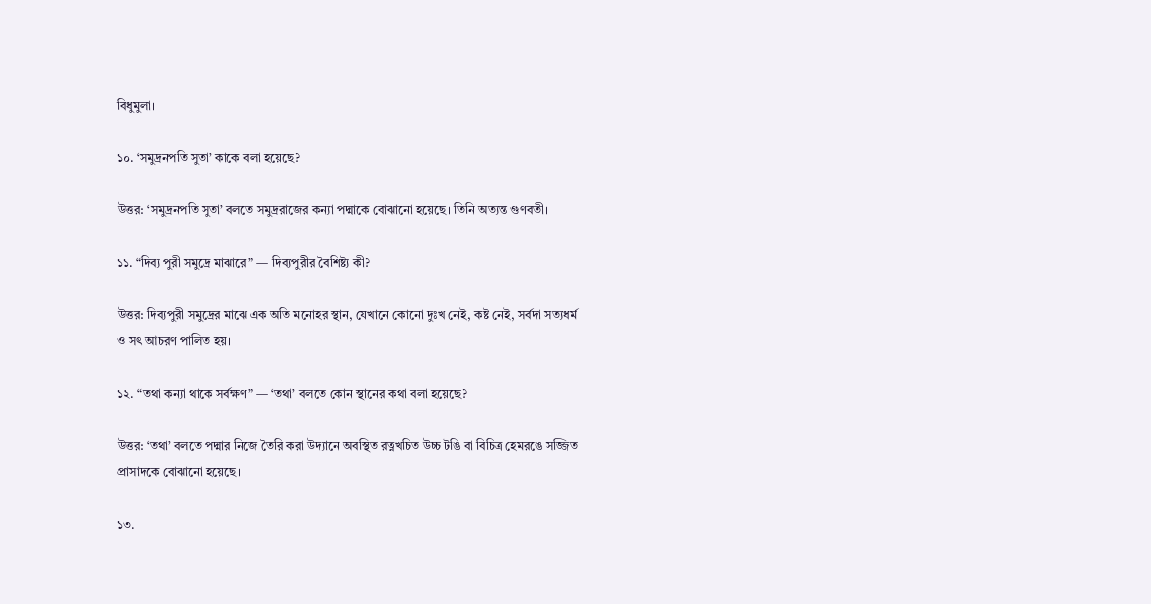বিধুমুলা।

১০. ‘সমুদ্রনপতি সুতা’ কাকে বলা হয়েছে?

উত্তর: ‘সমুদ্রনপতি সুতা’ বলতে সমুদ্ররাজের কন্যা পদ্মাকে বোঝানো হয়েছে। তিনি অত্যন্ত গুণবতী।

১১. “দিব্য পুরী সমুদ্রে মাঝারে” — দিব্যপুরীর বৈশিষ্ট্য কী?

উত্তর: দিব্যপুরী সমুদ্রের মাঝে এক অতি মনোহর স্থান, যেখানে কোনো দুঃখ নেই, কষ্ট নেই, সর্বদা সত্যধর্ম ও সৎ আচরণ পালিত হয়।

১২. “তথা কন্যা থাকে সর্বক্ষণ” — ‘তথা’ বলতে কোন স্থানের কথা বলা হয়েছে?

উত্তর: ‘তথা’ বলতে পদ্মার নিজে তৈরি করা উদ্যানে অবস্থিত রত্নখচিত উচ্চ টঙি বা বিচিত্র হেমরঙে সজ্জিত প্রাসাদকে বোঝানো হয়েছে।

১৩.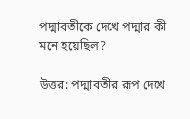পদ্মাবতীকে দেখে পদ্মার কী মনে হয়েছিল?

উত্তর: পদ্মাবতীর রূপ দেখে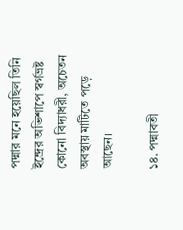পদ্মার মনে হয়েছিল তিনি ইন্দ্রের অভিশাপে স্বর্গভ্রষ্ট কোনো বিদ্যাধরী, অচেতন অবস্থায় মাটিতে পড়ে আছেন।

১৪. পদ্মাবতী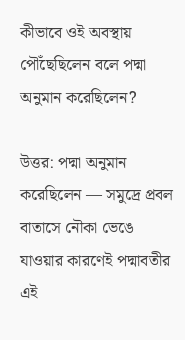কীভাবে ওই অবস্থায় পৌঁছেছিলেন বলে পদ্মা অনুমান করেছিলেন?

উত্তর: পদ্মা অনুমান করেছিলেন — সমুদ্রে প্রবল বাতাসে নৌকা ভেঙে যাওয়ার কারণেই পদ্মাবতীর এই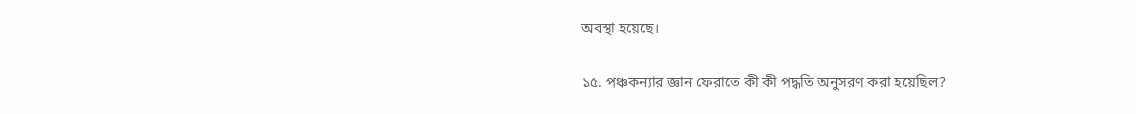অবস্থা হয়েছে।

১৫. পঞ্চকন্যার জ্ঞান ফেরাতে কী কী পদ্ধতি অনুসরণ করা হয়েছিল?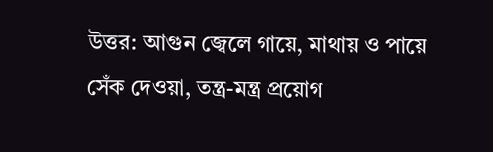উত্তর: আগুন জ্বেলে গায়ে, মাথায় ও পায়ে সেঁক দেওয়া, তন্ত্র-মন্ত্র প্রয়োগ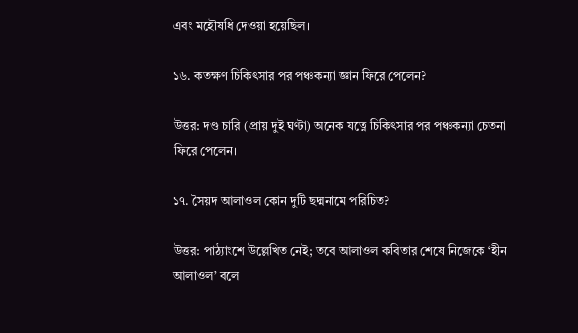এবং মহৌষধি দেওয়া হয়েছিল।

১৬. কতক্ষণ চিকিৎসার পর পঞ্চকন্যা জ্ঞান ফিরে পেলেন?

উত্তর: দণ্ড চারি (প্রায় দুই ঘণ্টা) অনেক যত্নে চিকিৎসার পর পঞ্চকন্যা চেতনা ফিরে পেলেন।

১৭. সৈয়দ আলাওল কোন দুটি ছদ্মনামে পরিচিত?

উত্তর: পাঠ্যাংশে উল্লেখিত নেই; তবে আলাওল কবিতার শেষে নিজেকে ‘হীন আলাওল’ বলে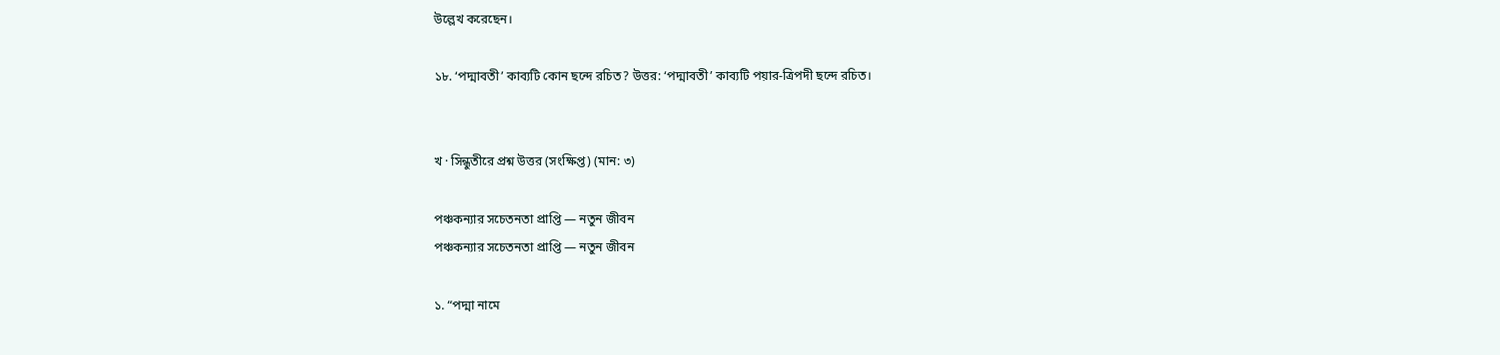উল্লেখ করেছেন।

১৮. ‘পদ্মাবতী’ কাব্যটি কোন ছন্দে রচিত? উত্তর: ‘পদ্মাবতী’ কাব্যটি পয়ার-ত্রিপদী ছন্দে রচিত।


খ · সিন্ধুতীরে প্রশ্ন উত্তর (সংক্ষিপ্ত) (মান: ৩)

পঞ্চকন্যার সচেতনতা প্রাপ্তি — নতুন জীবন
পঞ্চকন্যার সচেতনতা প্রাপ্তি — নতুন জীবন

১. “পদ্মা নামে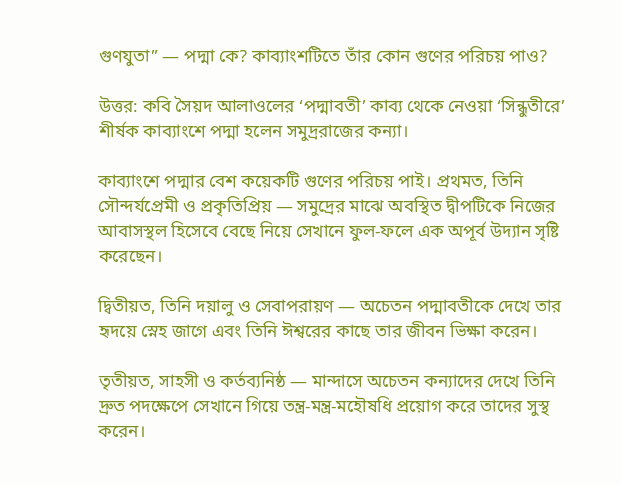গুণযুতা” — পদ্মা কে? কাব্যাংশটিতে তাঁর কোন গুণের পরিচয় পাও?

উত্তর: কবি সৈয়দ আলাওলের ‘পদ্মাবতী’ কাব্য থেকে নেওয়া ‘সিন্ধুতীরে’ শীর্ষক কাব্যাংশে পদ্মা হলেন সমুদ্ররাজের কন্যা।

কাব্যাংশে পদ্মার বেশ কয়েকটি গুণের পরিচয় পাই। প্রথমত, তিনি সৌন্দর্যপ্রেমী ও প্রকৃতিপ্রিয় — সমুদ্রের মাঝে অবস্থিত দ্বীপটিকে নিজের আবাসস্থল হিসেবে বেছে নিয়ে সেখানে ফুল-ফলে এক অপূর্ব উদ্যান সৃষ্টি করেছেন।

দ্বিতীয়ত, তিনি দয়ালু ও সেবাপরায়ণ — অচেতন পদ্মাবতীকে দেখে তার হৃদয়ে স্নেহ জাগে এবং তিনি ঈশ্বরের কাছে তার জীবন ভিক্ষা করেন।

তৃতীয়ত, সাহসী ও কর্তব্যনিষ্ঠ — মান্দাসে অচেতন কন্যাদের দেখে তিনি দ্রুত পদক্ষেপে সেখানে গিয়ে তন্ত্র-মন্ত্র-মহৌষধি প্রয়োগ করে তাদের সুস্থ করেন।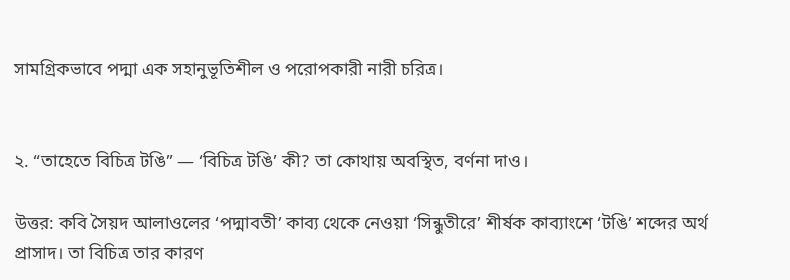সামগ্রিকভাবে পদ্মা এক সহানুভূতিশীল ও পরোপকারী নারী চরিত্র।


২. “তাহেতে বিচিত্র টঙি” — ‘বিচিত্র টঙি’ কী? তা কোথায় অবস্থিত, বর্ণনা দাও।

উত্তর: কবি সৈয়দ আলাওলের ‘পদ্মাবতী’ কাব্য থেকে নেওয়া ‘সিন্ধুতীরে’ শীর্ষক কাব্যাংশে ‘টঙি’ শব্দের অর্থ প্রাসাদ। তা বিচিত্র তার কারণ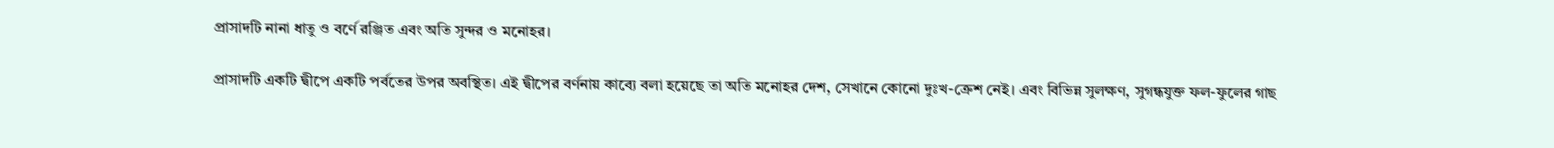প্রাসাদটি নানা ধাতু ও বর্ণে রঞ্জিত এবং অতি সুন্দর ও মনোহর।

প্রাসাদটি একটি দ্বীপে একটি পর্বতের উপর অবস্থিত। এই দ্বীপের বর্ণনায় কাব্যে বলা হয়েছে তা অতি মনোহর দেশ, সেখানে কোনো দুঃখ-ক্রেশ নেই। এবং বিভিন্ন সুলক্ষণ, সুগন্ধযুক্ত ফল-ফুলের গাছ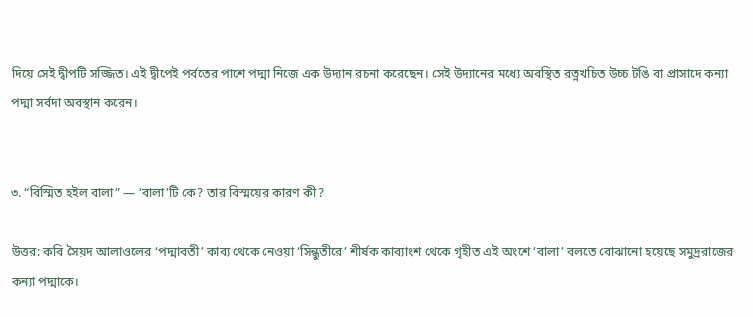দিয়ে সেই দ্বীপটি সজ্জিত। এই দ্বীপেই পর্বতের পাশে পদ্মা নিজে এক উদ্যান রচনা করেছেন। সেই উদ্যানের মধ্যে অবস্থিত রত্নখচিত উচ্চ টঙি বা প্রাসাদে কন্যা পদ্মা সর্বদা অবস্থান করেন।


৩. “বিস্মিত হইল বালা” — ‘বালা’টি কে? তার বিস্ময়ের কারণ কী?

উত্তর: কবি সৈয়দ আলাওলের ‘পদ্মাবতী’ কাব্য থেকে নেওয়া ‘সিন্ধুতীরে’ শীর্ষক কাব্যাংশ থেকে গৃহীত এই অংশে ‘বালা’ বলতে বোঝানো হয়েছে সমুদ্ররাজের কন্যা পদ্মাকে।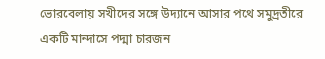ভোরবেলায় সখীদের সঙ্গে উদ্যানে আসার পথে সমুদ্রতীরে একটি মান্দাসে পদ্মা চারজন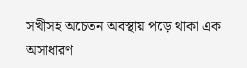সখীসহ অচেতন অবস্থায় পড়ে থাকা এক অসাধারণ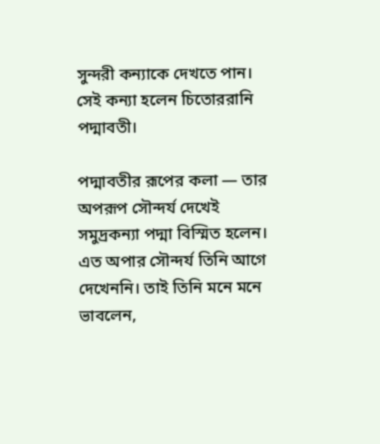সুন্দরী কন্যাকে দেখতে পান। সেই কন্যা হলেন চিতোররানি পদ্মাবতী।

পদ্মাবতীর রূপের কলা — তার অপরূপ সৌন্দর্য দেখেই সমুদ্রকন্যা পদ্মা বিস্মিত হলেন। এত অপার সৌন্দর্য তিনি আগে দেখেননি। তাই তিনি মনে মনে ভাবলেন,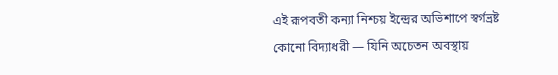এই রূপবতী কন্যা নিশ্চয় ইন্দ্রের অভিশাপে স্বর্গভ্রষ্ট কোনো বিদ্যাধরী — যিনি অচেতন অবস্থায়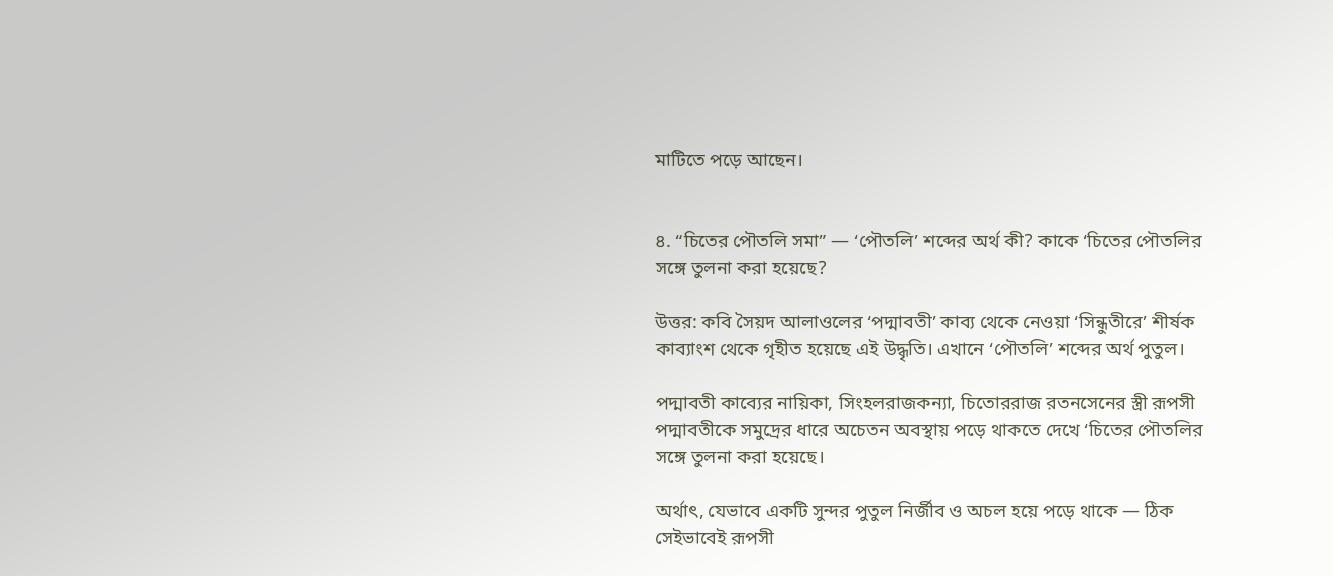মাটিতে পড়ে আছেন।


৪. “চিতের পৌতলি সমা” — ‘পৌতলি’ শব্দের অর্থ কী? কাকে ‘চিতের পৌতলির সঙ্গে তুলনা করা হয়েছে?

উত্তর: কবি সৈয়দ আলাওলের ‘পদ্মাবতী’ কাব্য থেকে নেওয়া ‘সিন্ধুতীরে’ শীর্ষক কাব্যাংশ থেকে গৃহীত হয়েছে এই উদ্ধৃতি। এখানে ‘পৌতলি’ শব্দের অর্থ পুতুল।

পদ্মাবতী কাব্যের নায়িকা, সিংহলরাজকন্যা, চিতোররাজ রতনসেনের স্ত্রী রূপসী পদ্মাবতীকে সমুদ্রের ধারে অচেতন অবস্থায় পড়ে থাকতে দেখে ‘চিতের পৌতলির সঙ্গে তুলনা করা হয়েছে।

অর্থাৎ, যেভাবে একটি সুন্দর পুতুল নির্জীব ও অচল হয়ে পড়ে থাকে — ঠিক সেইভাবেই রূপসী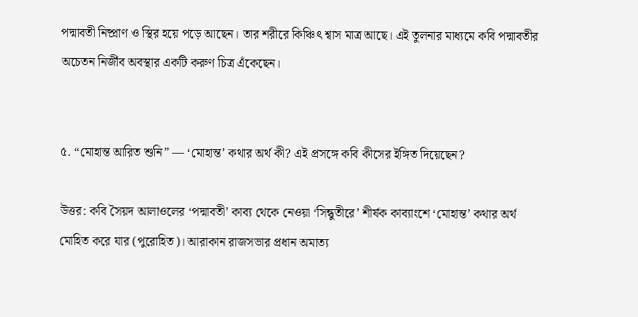পদ্মাবতী নিষ্প্রাণ ও স্থির হয়ে পড়ে আছেন। তার শরীরে কিঞ্চিৎ শ্বাস মাত্র আছে। এই তুলনার মাধ্যমে কবি পদ্মাবতীর অচেতন নির্জীব অবস্থার একটি করুণ চিত্র এঁকেছেন।


৫. “মোহান্ত আরিত শুনি” — ‘মোহান্ত’ কথার অর্থ কী? এই প্রসঙ্গে কবি কীসের ইঙ্গিত দিয়েছেন?

উত্তর: কবি সৈয়দ আলাওলের ‘পদ্মাবতী’ কাব্য থেকে নেওয়া ‘সিন্ধুতীরে’ শীর্ষক কাব্যাংশে ‘মোহান্ত’ কথার অর্থ মোহিত করে যার (পুরোহিত)। আরাকান রাজসভার প্রধান অমাত্য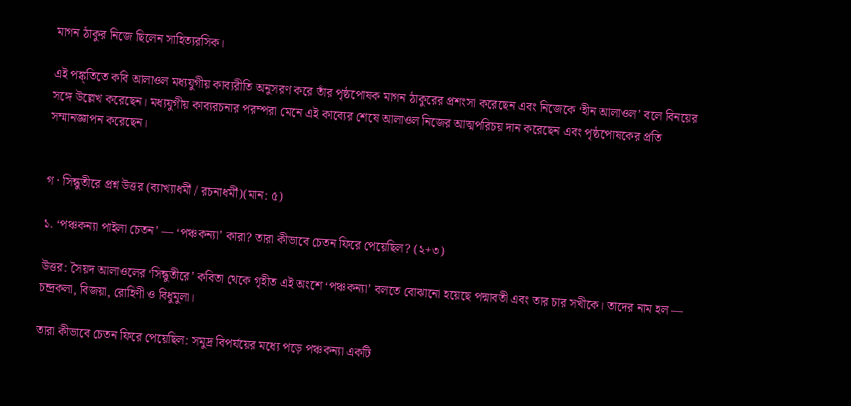মাগন ঠাকুর নিজে ছিলেন সাহিত্যরসিক।

এই পঙ্ক্তিতে কবি আলাওল মধ্যযুগীয় কাব্যরীতি অনুসরণ করে তাঁর পৃষ্ঠপোষক মাগন ঠাকুরের প্রশংসা করেছেন এবং নিজেকে ‘হীন আলাওল’ বলে বিনয়ের সঙ্গে উল্লেখ করেছেন। মধ্যযুগীয় কাব্যরচনার পরম্পরা মেনে এই কাব্যের শেষে আলাওল নিজের আত্মপরিচয় দান করেছেন এবং পৃষ্ঠপোষকের প্রতি সম্মানজ্ঞাপন করেছেন।


গ · সিন্ধুতীরে প্রশ্ন উত্তর (ব্যাখ্যাধর্মী / রচনাধর্মী)(মান: ৫)

১. ‘পঞ্চকন্যা পাইলা চেতন’ — ‘পঞ্চকন্যা’ কারা? তারা কীভাবে চেতন ফিরে পেয়েছিল? (২+৩)

উত্তর: সৈয়দ আলাওলের ‘সিন্ধুতীরে’ কবিতা থেকে গৃহীত এই অংশে ‘পঞ্চকন্যা’ বলতে বোঝানো হয়েছে পদ্মাবতী এবং তার চার সখীকে। তাদের নাম হল — চন্দ্রকলা, বিজয়া, রোহিণী ও বিধুমুলা।

তারা কীভাবে চেতন ফিরে পেয়েছিল: সমুদ্র বিপর্যয়ের মধ্যে পড়ে পঞ্চকন্যা একটি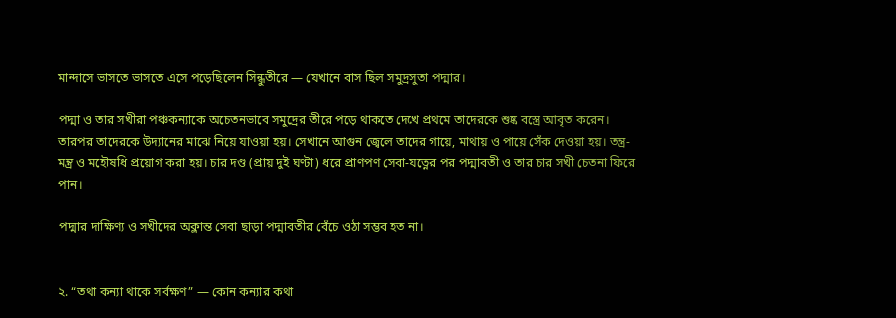মান্দাসে ভাসতে ভাসতে এসে পড়েছিলেন সিন্ধুতীরে — যেখানে বাস ছিল সমুদ্রসুতা পদ্মার।

পদ্মা ও তার সখীরা পঞ্চকন্যাকে অচেতনভাবে সমুদ্রের তীরে পড়ে থাকতে দেখে প্রথমে তাদেরকে শুষ্ক বস্ত্রে আবৃত করেন। তারপর তাদেরকে উদ্যানের মাঝে নিয়ে যাওয়া হয়। সেখানে আগুন জ্বেলে তাদের গায়ে, মাথায় ও পায়ে সেঁক দেওয়া হয়। তন্ত্র-মন্ত্র ও মহৌষধি প্রয়োগ করা হয়। চার দণ্ড (প্রায় দুই ঘণ্টা) ধরে প্রাণপণ সেবা-যত্নের পর পদ্মাবতী ও তার চার সখী চেতনা ফিরে পান।

পদ্মার দাক্ষিণ্য ও সখীদের অক্লান্ত সেবা ছাড়া পদ্মাবতীর বেঁচে ওঠা সম্ভব হত না।


২. “তথা কন্যা থাকে সর্বক্ষণ” — কোন কন্যার কথা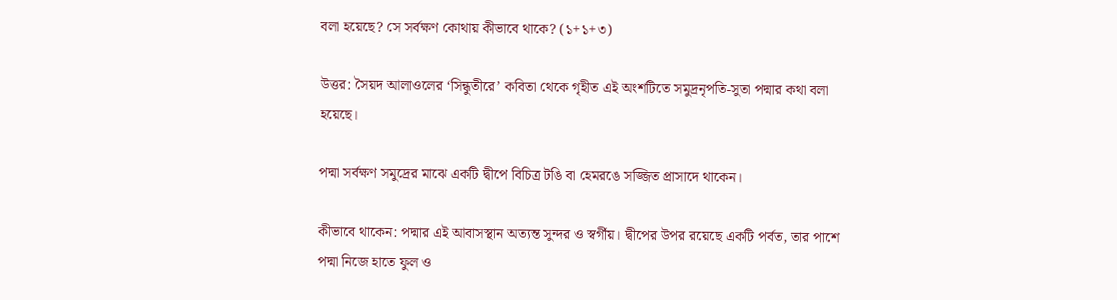বলা হয়েছে? সে সর্বক্ষণ কোথায় কীভাবে থাকে? (১+১+৩)

উত্তর: সৈয়দ আলাওলের ‘সিন্ধুতীরে’ কবিতা থেকে গৃহীত এই অংশটিতে সমুদ্রনৃপতি-সুতা পদ্মার কথা বলা হয়েছে।

পদ্মা সর্বক্ষণ সমুদ্রের মাঝে একটি দ্বীপে বিচিত্র টঙি বা হেমরঙে সজ্জিত প্রাসাদে থাকেন।

কীভাবে থাকেন: পদ্মার এই আবাসস্থান অত্যন্ত সুন্দর ও স্বর্গীয়। দ্বীপের উপর রয়েছে একটি পর্বত, তার পাশে পদ্মা নিজে হাতে ফুল ও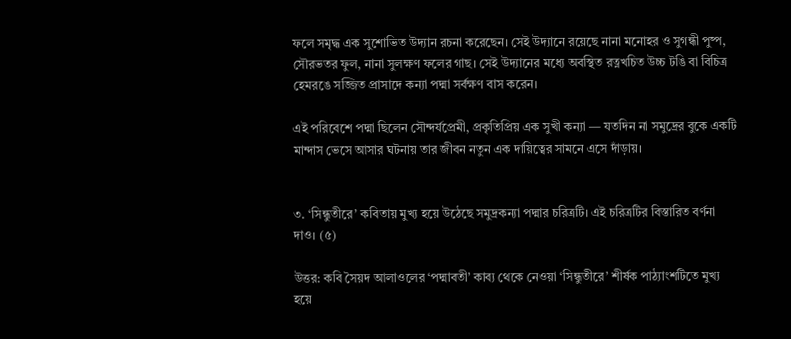ফলে সমৃদ্ধ এক সুশোভিত উদ্যান রচনা করেছেন। সেই উদ্যানে রয়েছে নানা মনোহর ও সুগন্ধী পুষ্প, সৌরভতর ফুল, নানা সুলক্ষণ ফলের গাছ। সেই উদ্যানের মধ্যে অবস্থিত রত্নখচিত উচ্চ টঙি বা বিচিত্র হেমরঙে সজ্জিত প্রাসাদে কন্যা পদ্মা সর্বক্ষণ বাস করেন।

এই পরিবেশে পদ্মা ছিলেন সৌন্দর্যপ্রেমী, প্রকৃতিপ্রিয় এক সুখী কন্যা — যতদিন না সমুদ্রের বুকে একটি মান্দাস ভেসে আসার ঘটনায় তার জীবন নতুন এক দায়িত্বের সামনে এসে দাঁড়ায়।


৩. ‘সিন্ধুতীরে’ কবিতায় মুখ্য হয়ে উঠেছে সমুদ্রকন্যা পদ্মার চরিত্রটি। এই চরিত্রটির বিস্তারিত বর্ণনা দাও। (৫)

উত্তর: কবি সৈয়দ আলাওলের ‘পদ্মাবতী’ কাব্য থেকে নেওয়া ‘সিন্ধুতীরে’ শীর্ষক পাঠ্যাংশটিতে মুখ্য হয়ে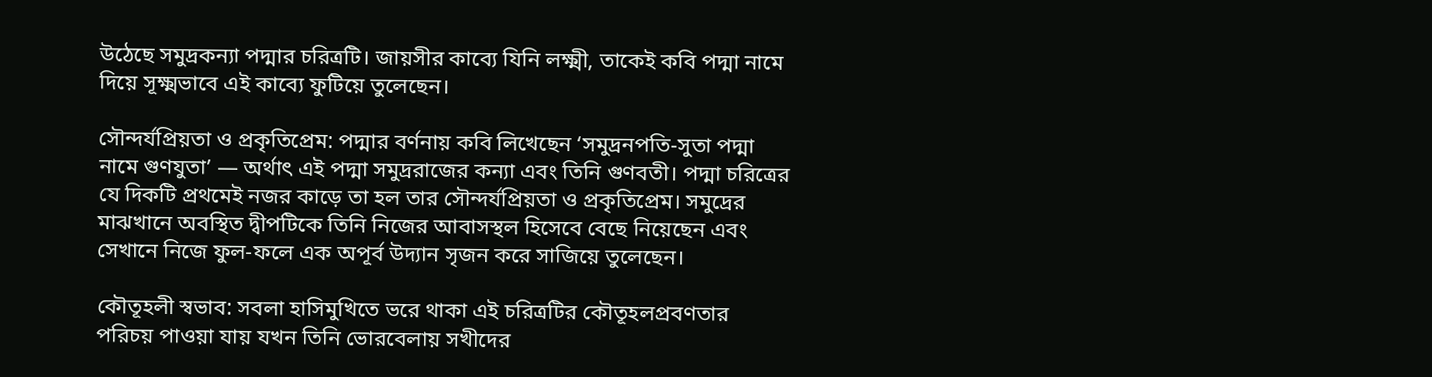উঠেছে সমুদ্রকন্যা পদ্মার চরিত্রটি। জায়সীর কাব্যে যিনি লক্ষ্মী, তাকেই কবি পদ্মা নামে দিয়ে সূক্ষ্মভাবে এই কাব্যে ফুটিয়ে তুলেছেন।

সৌন্দর্যপ্রিয়তা ও প্রকৃতিপ্রেম: পদ্মার বর্ণনায় কবি লিখেছেন ‘সমুদ্রনপতি-সুতা পদ্মা নামে গুণযুতা’ — অর্থাৎ এই পদ্মা সমুদ্ররাজের কন্যা এবং তিনি গুণবতী। পদ্মা চরিত্রের যে দিকটি প্রথমেই নজর কাড়ে তা হল তার সৌন্দর্যপ্রিয়তা ও প্রকৃতিপ্রেম। সমুদ্রের মাঝখানে অবস্থিত দ্বীপটিকে তিনি নিজের আবাসস্থল হিসেবে বেছে নিয়েছেন এবং সেখানে নিজে ফুল-ফলে এক অপূর্ব উদ্যান সৃজন করে সাজিয়ে তুলেছেন।

কৌতূহলী স্বভাব: সবলা হাসিমুখিতে ভরে থাকা এই চরিত্রটির কৌতূহলপ্রবণতার পরিচয় পাওয়া যায় যখন তিনি ভোরবেলায় সখীদের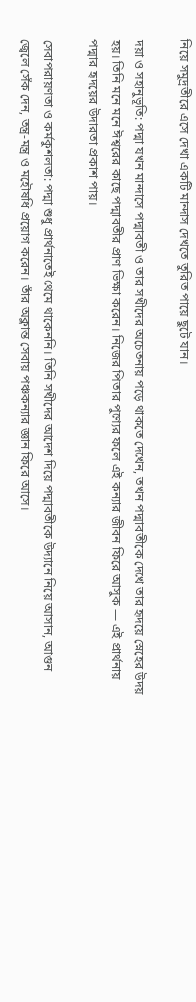নিয়ে সমুদ্রতীরে এসে দেখা একটি মান্দাস দেখতে তুরিত পায়ে ছুটে যান।

দয়া ও সহানুভূতি: পদ্মা যখন মান্দাসে পদ্মাবতী ও তার সখীদের অচেতনায় পড়ে থাকতে দেখেন, তখন পদ্মাবতীকে দেখে তার হৃদয়ে স্নেহের উদয় হয়। তিনি মনে মনে ঈশ্বরের কাছে পদ্মাবতীর প্রাণ ভিক্ষা করেন। নিজের পিতার পুণ্যের ফলে এই কন্যার জীবন ফিরে আসুক — এই প্রার্থনায় পদ্মার হৃদয়ের উদারতা প্রকাশ পায়।

সেবাপরায়ণতা ও কর্মকুশলতা: পদ্মা শুধু প্রার্থনাতেই থেমে থাকেননি। তিনি সখীদের আদেশ দিয়ে পদ্মাবতীকে উদ্যানে নিয়ে আসান, আগুন জ্বেলে সেঁক দেন, তন্ত্র-মন্ত্র ও মহৌষধি প্রয়োগ করেন। তাঁর অক্লান্ত সেবায় পঞ্চকন্যার জ্ঞান ফিরে আসে।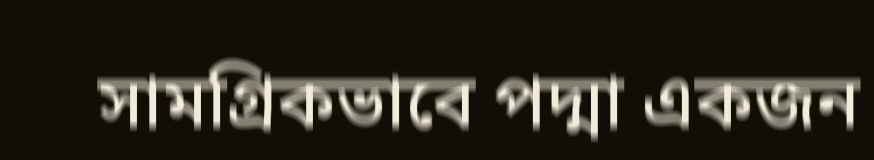সামগ্রিকভাবে পদ্মা একজন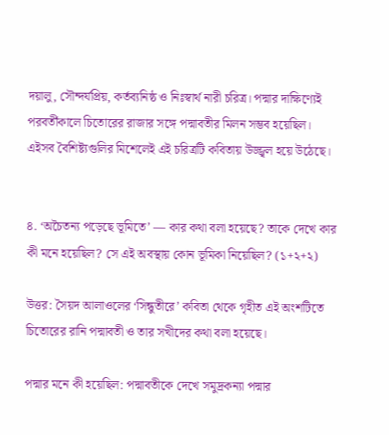দয়ালু, সৌন্দর্যপ্রিয়, কর্তব্যনিষ্ঠ ও নিঃস্বার্থ নারী চরিত্র। পদ্মার দাক্ষিণ্যেই পরবর্তীকালে চিতোরের রাজার সঙ্গে পদ্মাবতীর মিলন সম্ভব হয়েছিল। এইসব বৈশিষ্ট্যগুলির মিশেলেই এই চরিত্রটি কবিতায় উজ্জ্বল হয়ে উঠেছে।


৪. ‘অচৈতন্য পড়েছে ভূমিতে’ — কার কথা বলা হয়েছে? তাকে দেখে কার কী মনে হয়েছিল? সে এই অবস্থায় কোন ভূমিকা নিয়েছিল? (১+২+২)

উত্তর: সৈয়দ আলাওলের ‘সিন্ধুতীরে’ কবিতা থেকে গৃহীত এই অংশটিতে চিতোরের রানি পদ্মাবতী ও তার সখীদের কথা বলা হয়েছে।

পদ্মার মনে কী হয়েছিল: পদ্মাবতীকে দেখে সমুদ্রকন্যা পদ্মার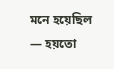মনে হয়েছিল — হয়তো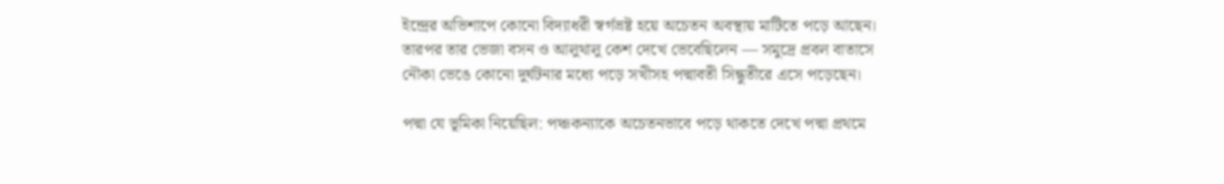ইন্দ্রের অভিশাপে কোনো বিদ্যাধরী স্বর্গভ্রষ্ট হয়ে অচেতন অবস্থায় মাটিতে পড়ে আছেন। তারপর তার ভেজা বসন ও আলুথালু কেশ দেখে ভেবেছিলেন — সমুদ্রে প্রবল বাতাসে নৌকা ভেঙে কোনো দুর্ঘটনার মধ্যে পড়ে সখীসহ পদ্মাবতী সিন্ধুতীরে এসে পড়েছেন।

পদ্মা যে ভূমিকা নিয়েছিল: পঞ্চকন্যাকে অচেতনভাবে পড়ে থাকতে দেখে পদ্মা প্রথমে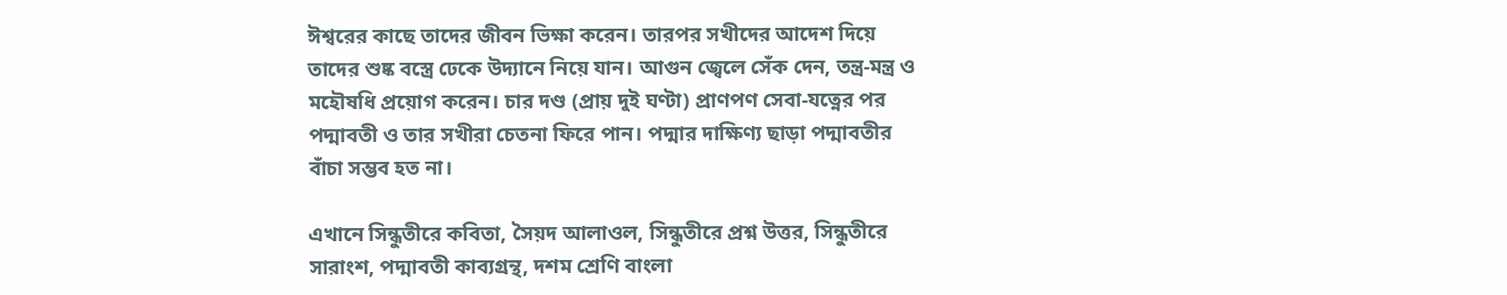ঈশ্বরের কাছে তাদের জীবন ভিক্ষা করেন। তারপর সখীদের আদেশ দিয়ে তাদের শুষ্ক বস্ত্রে ঢেকে উদ্যানে নিয়ে যান। আগুন জ্বেলে সেঁক দেন, তন্ত্র-মন্ত্র ও মহৌষধি প্রয়োগ করেন। চার দণ্ড (প্রায় দুই ঘণ্টা) প্রাণপণ সেবা-যত্নের পর পদ্মাবতী ও তার সখীরা চেতনা ফিরে পান। পদ্মার দাক্ষিণ্য ছাড়া পদ্মাবতীর বাঁচা সম্ভব হত না।

এখানে সিন্ধুতীরে কবিতা, সৈয়দ আলাওল, সিন্ধুতীরে প্রশ্ন উত্তর, সিন্ধুতীরে সারাংশ, পদ্মাবতী কাব্যগ্রন্থ, দশম শ্রেণি বাংলা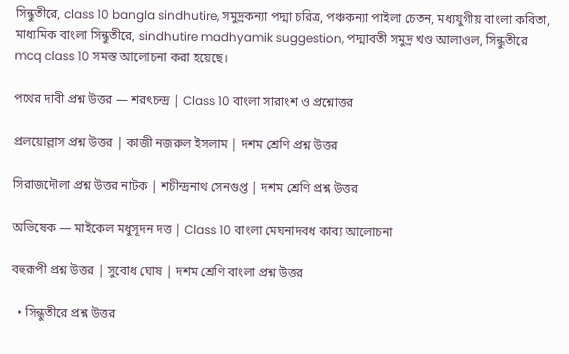সিন্ধুতীরে, class 10 bangla sindhutire, সমুদ্রকন্যা পদ্মা চরিত্র, পঞ্চকন্যা পাইলা চেতন, মধ্যযুগীয় বাংলা কবিতা, মাধ্যমিক বাংলা সিন্ধুতীরে, sindhutire madhyamik suggestion, পদ্মাবতী সমুদ্র খণ্ড আলাওল, সিন্ধুতীরে mcq class 10 সমস্ত আলোচনা করা হয়েছে।

পথের দাবী প্রশ্ন উত্তর — শরৎচন্দ্র | Class 10 বাংলা সারাংশ ও প্রশ্নোত্তর

প্রলয়োল্লাস প্রশ্ন উত্তর | কাজী নজরুল ইসলাম | দশম শ্রেণি প্রশ্ন উত্তর

সিরাজদৌলা প্রশ্ন উত্তর নাটক | শচীন্দ্রনাথ সেনগুপ্ত | দশম শ্রেণি প্রশ্ন উত্তর

অভিষেক — মাইকেল মধুসূদন দত্ত | Class 10 বাংলা মেঘনাদবধ কাব্য আলোচনা

বহুরূপী প্রশ্ন উত্তর | সুবোধ ঘোষ | দশম শ্রেণি বাংলা প্রশ্ন উত্তর

  • সিন্ধুতীরে প্রশ্ন উত্তর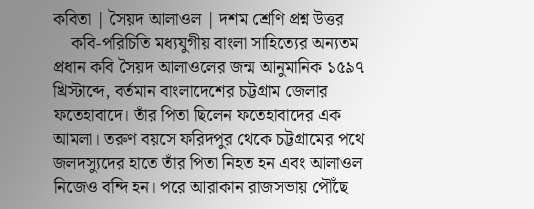কবিতা | সৈয়দ আলাওল | দশম শ্রেণি প্রশ্ন উত্তর
    কবি-পরিচিতি মধ্যযুগীয় বাংলা সাহিত্যের অন্যতম প্রধান কবি সৈয়দ আলাওলের জন্ম আনুমানিক ১৫৯৭ খ্রিস্টাব্দে, বর্তমান বাংলাদেশের চট্টগ্রাম জেলার ফতেহাবাদে। তাঁর পিতা ছিলেন ফতেহাবাদের এক আমলা। তরুণ বয়সে ফরিদপুর থেকে চট্টগ্রামের পথে জলদস্যুদের হাতে তাঁর পিতা নিহত হন এবং আলাওল নিজেও বন্দি হন। পরে আরাকান রাজসভায় পৌঁছে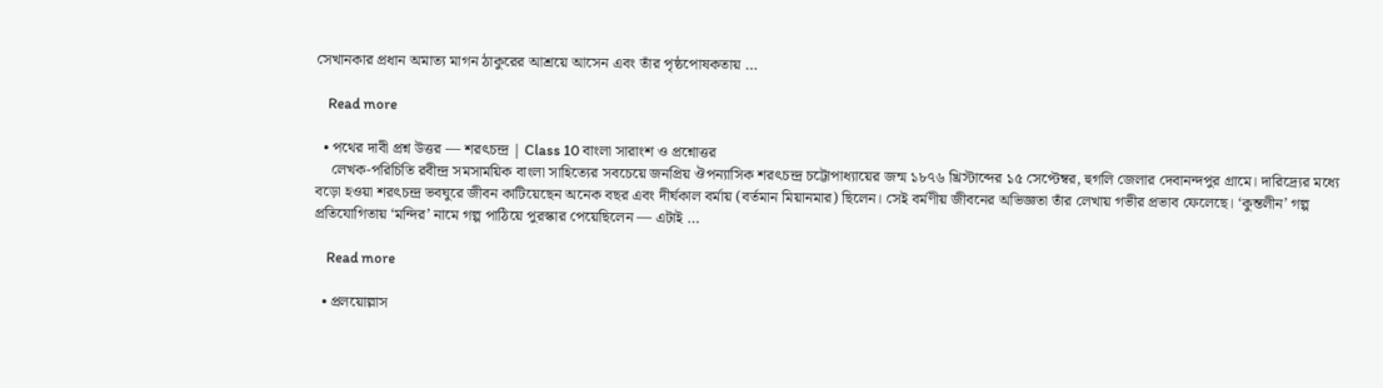সেখানকার প্রধান অমাত্য মাগন ঠাকুরের আশ্রয়ে আসেন এবং তাঁর পৃষ্ঠপোষকতায় …

    Read more

  • পথের দাবী প্রশ্ন উত্তর — শরৎচন্দ্র | Class 10 বাংলা সারাংশ ও প্রশ্নোত্তর
    লেখক-পরিচিতি রবীন্দ্র সমসাময়িক বাংলা সাহিত্যের সবচেয়ে জনপ্রিয় ঔপন্যাসিক শরৎচন্দ্র চট্টোপাধ্যায়ের জন্ম ১৮৭৬ খ্রিস্টাব্দের ১৫ সেপ্টেম্বর, হুগলি জেলার দেবানন্দপুর গ্রামে। দারিদ্র্যের মধ্যে বড়ো হওয়া শরৎচন্দ্র ভবঘুরে জীবন কাটিয়েছেন অনেক বছর এবং দীর্ঘকাল বর্মায় (বর্তমান মিয়ানমার) ছিলেন। সেই বর্মণীয় জীবনের অভিজ্ঞতা তাঁর লেখায় গভীর প্রভাব ফেলেছে। ‘কুন্তলীন’ গল্প প্রতিযোগিতায় ‘মন্দির’ নামে গল্প পাঠিয়ে পুরস্কার পেয়েছিলেন — এটাই …

    Read more

  • প্রলয়োল্লাস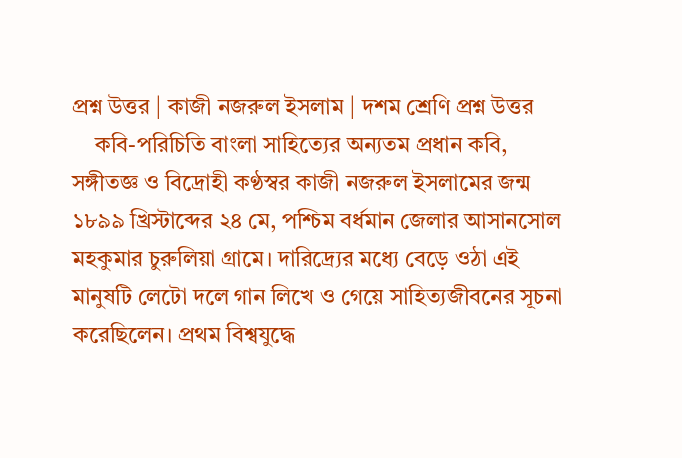প্রশ্ন উত্তর | কাজী নজরুল ইসলাম | দশম শ্রেণি প্রশ্ন উত্তর
    কবি-পরিচিতি বাংলা সাহিত্যের অন্যতম প্রধান কবি, সঙ্গীতজ্ঞ ও বিদ্রোহী কণ্ঠস্বর কাজী নজরুল ইসলামের জন্ম ১৮৯৯ খ্রিস্টাব্দের ২৪ মে, পশ্চিম বর্ধমান জেলার আসানসোল মহকুমার চুরুলিয়া গ্রামে। দারিদ্র্যের মধ্যে বেড়ে ওঠা এই মানুষটি লেটো দলে গান লিখে ও গেয়ে সাহিত্যজীবনের সূচনা করেছিলেন। প্রথম বিশ্বযুদ্ধে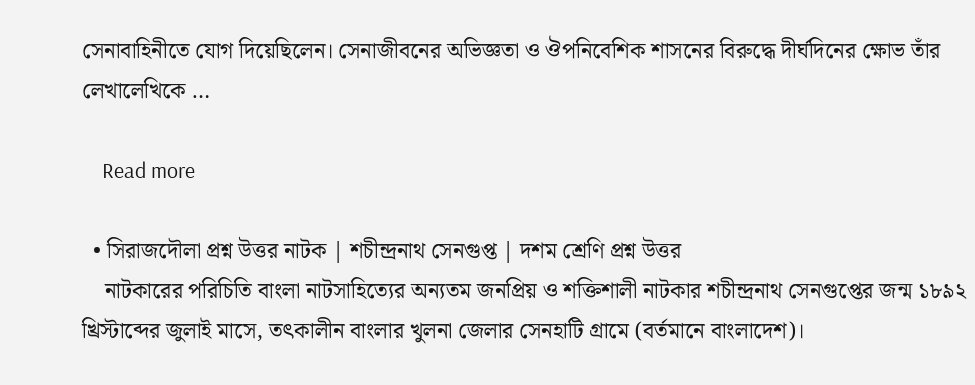সেনাবাহিনীতে যোগ দিয়েছিলেন। সেনাজীবনের অভিজ্ঞতা ও ঔপনিবেশিক শাসনের বিরুদ্ধে দীর্ঘদিনের ক্ষোভ তাঁর লেখালেখিকে …

    Read more

  • সিরাজদৌলা প্রশ্ন উত্তর নাটক | শচীন্দ্রনাথ সেনগুপ্ত | দশম শ্রেণি প্রশ্ন উত্তর
    নাটকারের পরিচিতি বাংলা নাটসাহিত্যের অন্যতম জনপ্রিয় ও শক্তিশালী নাটকার শচীন্দ্রনাথ সেনগুপ্তের জন্ম ১৮৯২ খ্রিস্টাব্দের জুলাই মাসে, তৎকালীন বাংলার খুলনা জেলার সেনহাটি গ্রামে (বর্তমানে বাংলাদেশ)।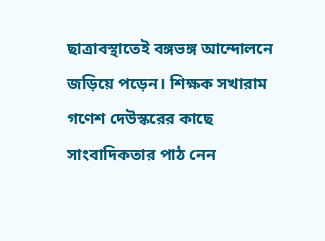ছাত্রাবস্থাতেই বঙ্গভঙ্গ আন্দোলনে জড়িয়ে পড়েন। শিক্ষক সখারাম গণেশ দেউস্করের কাছে সাংবাদিকতার পাঠ নেন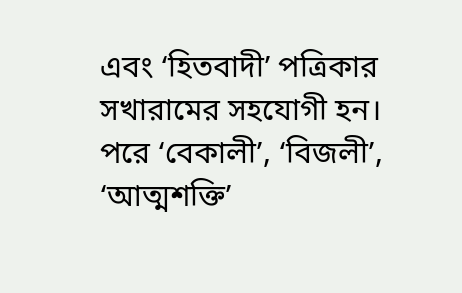এবং ‘হিতবাদী’ পত্রিকার সখারামের সহযোগী হন। পরে ‘বেকালী’, ‘বিজলী’, ‘আত্মশক্তি’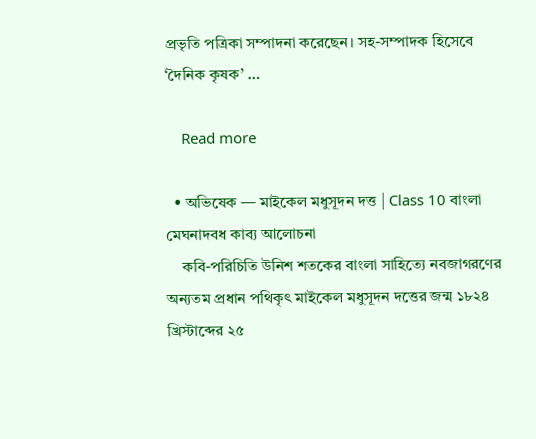প্রভৃতি পত্রিকা সম্পাদনা করেছেন। সহ-সম্পাদক হিসেবে ‘দৈনিক কৃষক’ …

    Read more

  • অভিষেক — মাইকেল মধুসূদন দত্ত | Class 10 বাংলা মেঘনাদবধ কাব্য আলোচনা
    কবি-পরিচিতি উনিশ শতকের বাংলা সাহিত্যে নবজাগরণের অন্যতম প্রধান পথিকৃৎ মাইকেল মধুসূদন দত্তের জন্ম ১৮২৪ খ্রিস্টাব্দের ২৫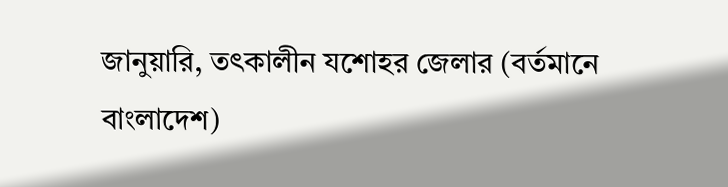জানুয়ারি, তৎকালীন যশোহর জেলার (বর্তমানে বাংলাদেশ)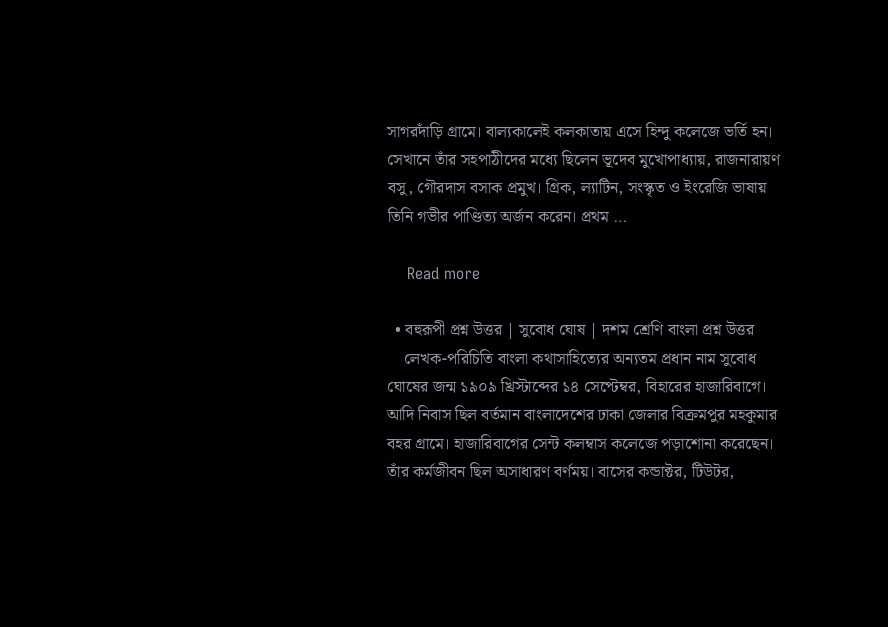সাগরদাঁড়ি গ্রামে। বাল্যকালেই কলকাতায় এসে হিন্দু কলেজে ভর্তি হন। সেখানে তাঁর সহপাঠীদের মধ্যে ছিলেন ভূদেব মুখোপাধ্যায়, রাজনারায়ণ বসু, গৌরদাস বসাক প্রমুখ। গ্রিক, ল্যাটিন, সংস্কৃত ও ইংরেজি ভাষায় তিনি গভীর পাণ্ডিত্য অর্জন করেন। প্রথম …

    Read more

  • বহুরূপী প্রশ্ন উত্তর | সুবোধ ঘোষ | দশম শ্রেণি বাংলা প্রশ্ন উত্তর
    লেখক-পরিচিতি বাংলা কথাসাহিত্যের অন্যতম প্রধান নাম সুবোধ ঘোষের জন্ম ১৯০৯ খ্রিস্টাব্দের ১৪ সেপ্টেম্বর, বিহারের হাজারিবাগে। আদি নিবাস ছিল বর্তমান বাংলাদেশের ঢাকা জেলার বিক্রমপুর মহকুমার বহর গ্রামে। হাজারিবাগের সেন্ট কলম্বাস কলেজে পড়াশোনা করেছেন। তাঁর কর্মজীবন ছিল অসাধারণ বর্ণময়। বাসের কন্ডাক্টর, টিউটর,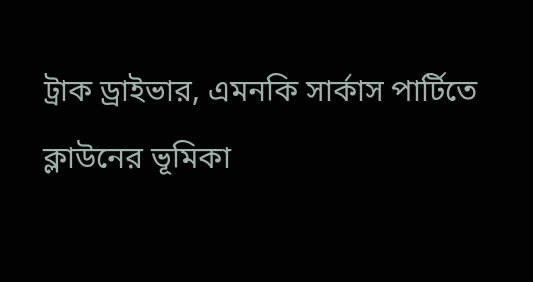ট্রাক ড্রাইভার, এমনকি সার্কাস পার্টিতে ক্লাউনের ভূমিকা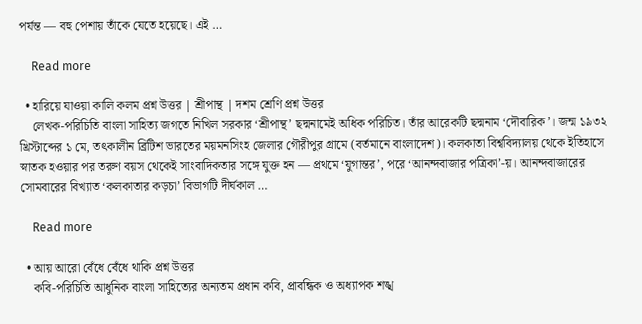পর্যন্ত — বহু পেশায় তাঁকে যেতে হয়েছে। এই …

    Read more

  • হারিয়ে যাওয়া কালি কলম প্রশ্ন উত্তর | শ্রীপান্থ | দশম শ্রেণি প্রশ্ন উত্তর
    লেখক-পরিচিতি বাংলা সাহিত্য জগতে নিখিল সরকার ‘শ্রীপান্থ’ ছদ্মনামেই অধিক পরিচিত। তাঁর আরেকটি ছদ্মনাম ‘দৌবারিক’। জন্ম ১৯৩২ খ্রিস্টাব্দের ১ মে, তৎকালীন ব্রিটিশ ভারতের ময়মনসিংহ জেলার গৌরীপুর গ্রামে (বর্তমানে বাংলাদেশ)। কলকাতা বিশ্ববিদ্যালয় থেকে ইতিহাসে স্নাতক হওয়ার পর তরুণ বয়স থেকেই সাংবাদিকতার সঙ্গে যুক্ত হন — প্রথমে ‘যুগান্তর’, পরে ‘আনন্দবাজার পত্রিকা’-য়। আনন্দবাজারের সোমবারের বিখ্যাত ‘কলকাতার কড়চা’ বিভাগটি দীর্ঘকাল …

    Read more

  • আয় আরো বেঁধে বেঁধে থাকি প্রশ্ন উত্তর
    কবি-পরিচিতি আধুনিক বাংলা সাহিত্যের অন্যতম প্রধান কবি, প্রাবন্ধিক ও অধ্যাপক শঙ্খ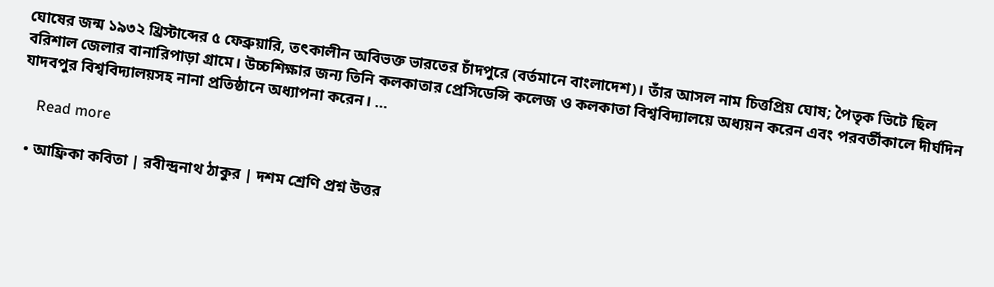ঘোষের জন্ম ১৯৩২ খ্রিস্টাব্দের ৫ ফেব্রুয়ারি, তৎকালীন অবিভক্ত ভারতের চাঁদপুরে (বর্তমানে বাংলাদেশ)। তাঁর আসল নাম চিত্তপ্রিয় ঘোষ; পৈতৃক ভিটে ছিল বরিশাল জেলার বানারিপাড়া গ্রামে। উচ্চশিক্ষার জন্য তিনি কলকাতার প্রেসিডেন্সি কলেজ ও কলকাতা বিশ্ববিদ্যালয়ে অধ্যয়ন করেন এবং পরবর্তীকালে দীর্ঘদিন যাদবপুর বিশ্ববিদ্যালয়সহ নানা প্রতিষ্ঠানে অধ্যাপনা করেন। …

    Read more

  • আফ্রিকা কবিতা | রবীন্দ্রনাথ ঠাকুর | দশম শ্রেণি প্রশ্ন উত্তর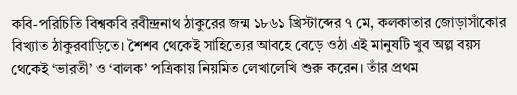কবি-পরিচিতি বিশ্বকবি রবীন্দ্রনাথ ঠাকুরের জন্ম ১৮৬১ খ্রিস্টাব্দের ৭ মে, কলকাতার জোড়াসাঁকোর বিখ্যাত ঠাকুরবাড়িতে। শৈশব থেকেই সাহিত্যের আবহে বেড়ে ওঠা এই মানুষটি খুব অল্প বয়স থেকেই ‘ভারতী’ ও ‘বালক’ পত্রিকায় নিয়মিত লেখালেখি শুরু করেন। তাঁর প্রথম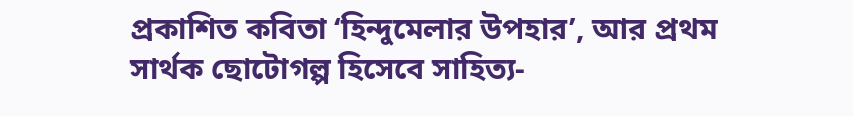প্রকাশিত কবিতা ‘হিন্দুমেলার উপহার’, আর প্রথম সার্থক ছোটোগল্প হিসেবে সাহিত্য-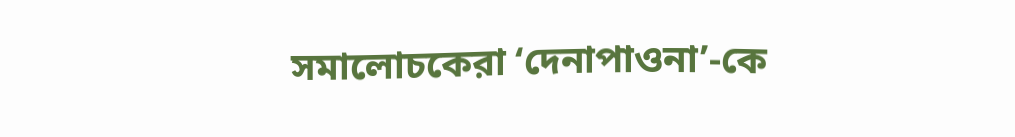সমালোচকেরা ‘দেনাপাওনা’-কে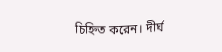চিহ্নিত করেন। দীর্ঘ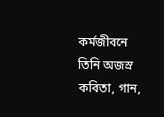কর্মজীবনে তিনি অজস্র কবিতা, গান,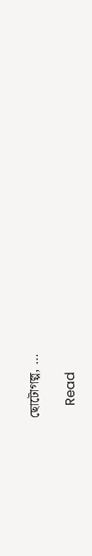ছোটোগল্প, …

    Read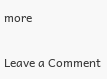more

Leave a Comment